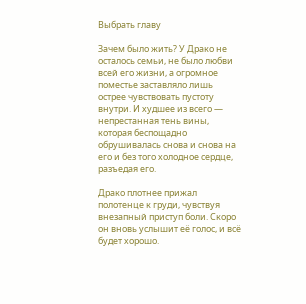Выбрать главу

Зачем было жить? У Драко не осталось семьи, не было любви всей его жизни, а огромное поместье заставляло лишь острее чувствовать пустоту внутри. И худшее из всего — непрестанная тень вины, которая беспощадно обрушивалась снова и снова на его и без того холодное сердце, разъедая его.

Драко плотнее прижал полотенце к груди, чувствуя внезапный приступ боли. Скоро он вновь услышит её голос, и всё будет хорошо.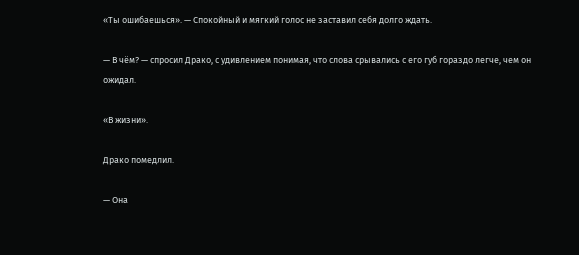«Ты ошибаешься». — Спокойный и мягкий голос не заставил себя долго ждать.

— В чём? — спросил Драко, с удивлением понимая, что слова срывались с его губ гораздо легче, чем он ожидал.

«В жизни».

Драко помедлил.

— Она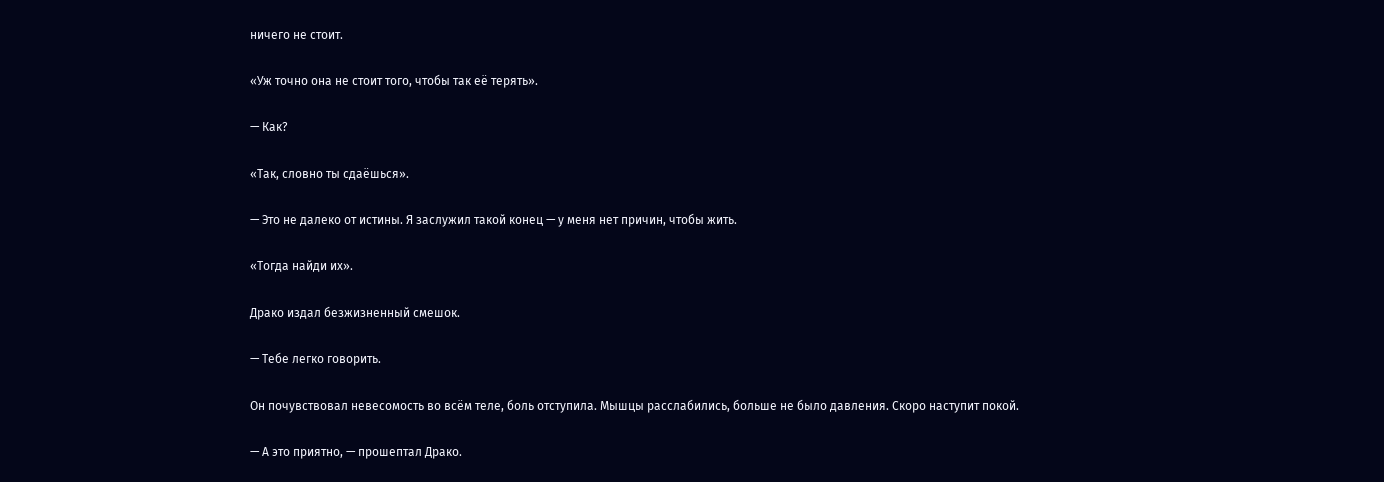ничего не стоит.

«Уж точно она не стоит того, чтобы так её терять».

— Как?

«Так, словно ты сдаёшься».

— Это не далеко от истины. Я заслужил такой конец — у меня нет причин, чтобы жить.

«Тогда найди их».

Драко издал безжизненный смешок.

— Тебе легко говорить.

Он почувствовал невесомость во всём теле, боль отступила. Мышцы расслабились, больше не было давления. Скоро наступит покой.

— А это приятно, — прошептал Драко.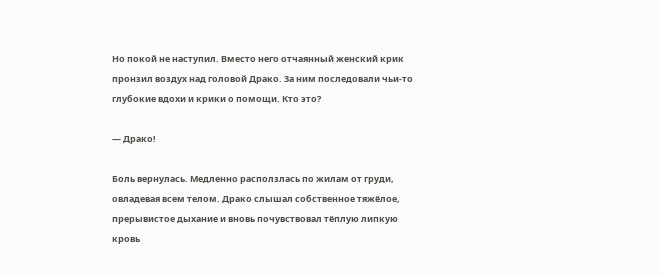Но покой не наступил. Вместо него отчаянный женский крик пронзил воздух над головой Драко. За ним последовали чьи-то глубокие вдохи и крики о помощи. Кто это?

— Драко!

Боль вернулась. Медленно расползлась по жилам от груди, овладевая всем телом. Драко слышал собственное тяжёлое, прерывистое дыхание и вновь почувствовал тёплую липкую кровь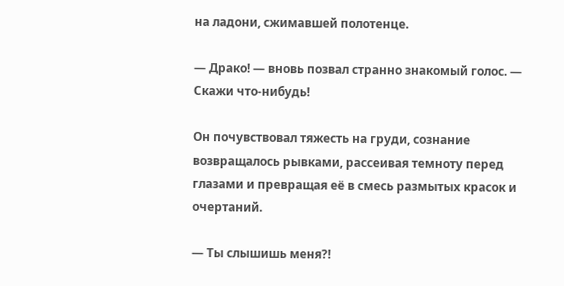на ладони, сжимавшей полотенце.

— Драко! — вновь позвал странно знакомый голос. — Скажи что-нибудь!

Он почувствовал тяжесть на груди, сознание возвращалось рывками, рассеивая темноту перед глазами и превращая её в смесь размытых красок и очертаний.

— Ты слышишь меня?!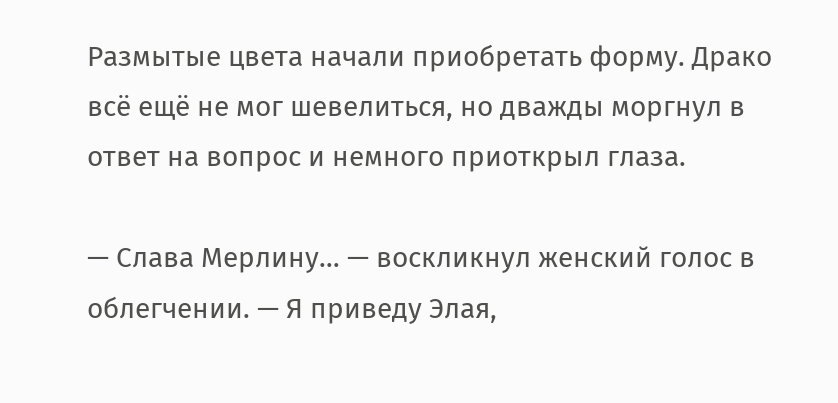Размытые цвета начали приобретать форму. Драко всё ещё не мог шевелиться, но дважды моргнул в ответ на вопрос и немного приоткрыл глаза.

— Слава Мерлину… — воскликнул женский голос в облегчении. — Я приведу Элая,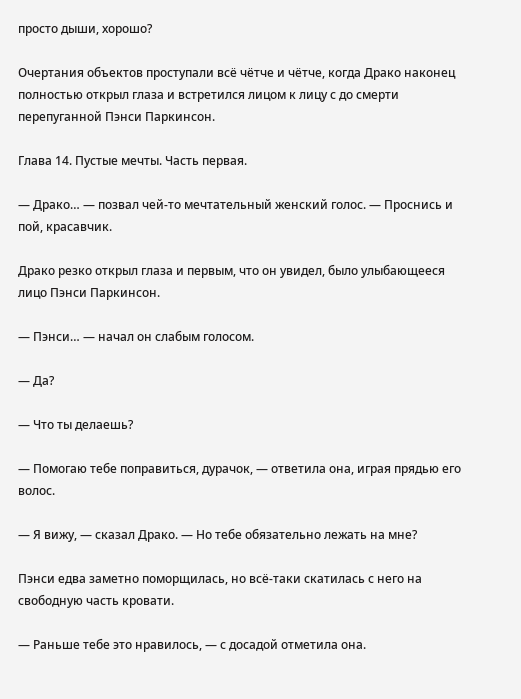просто дыши, хорошо?

Очертания объектов проступали всё чётче и чётче, когда Драко наконец полностью открыл глаза и встретился лицом к лицу с до смерти перепуганной Пэнси Паркинсон.

Глава 14. Пустые мечты. Часть первая.

— Драко… — позвал чей-то мечтательный женский голос. — Проснись и пой, красавчик.

Драко резко открыл глаза и первым, что он увидел, было улыбающееся лицо Пэнси Паркинсон.

— Пэнси… — начал он слабым голосом.

— Да?

— Что ты делаешь?

— Помогаю тебе поправиться, дурачок, — ответила она, играя прядью его волос.

— Я вижу, — сказал Драко. — Но тебе обязательно лежать на мне?

Пэнси едва заметно поморщилась, но всё-таки скатилась с него на свободную часть кровати.

— Раньше тебе это нравилось, — с досадой отметила она.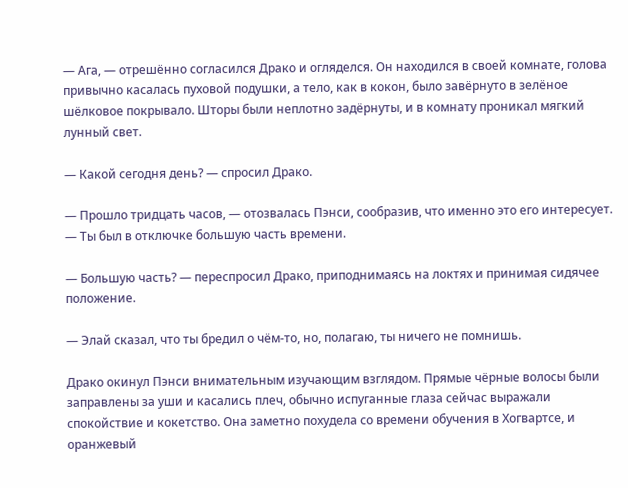— Ага, — отрешённо согласился Драко и огляделся. Он находился в своей комнате, голова привычно касалась пуховой подушки, а тело, как в кокон, было завёрнуто в зелёное шёлковое покрывало. Шторы были неплотно задёрнуты, и в комнату проникал мягкий лунный свет.

— Какой сегодня день? — спросил Драко.

— Прошло тридцать часов, — отозвалась Пэнси, сообразив, что именно это его интересует. — Ты был в отключке большую часть времени.

— Большую часть? — переспросил Драко, приподнимаясь на локтях и принимая сидячее положение.

— Элай сказал, что ты бредил о чём-то, но, полагаю, ты ничего не помнишь.

Драко окинул Пэнси внимательным изучающим взглядом. Прямые чёрные волосы были заправлены за уши и касались плеч, обычно испуганные глаза сейчас выражали спокойствие и кокетство. Она заметно похудела со времени обучения в Хогвартсе, и оранжевый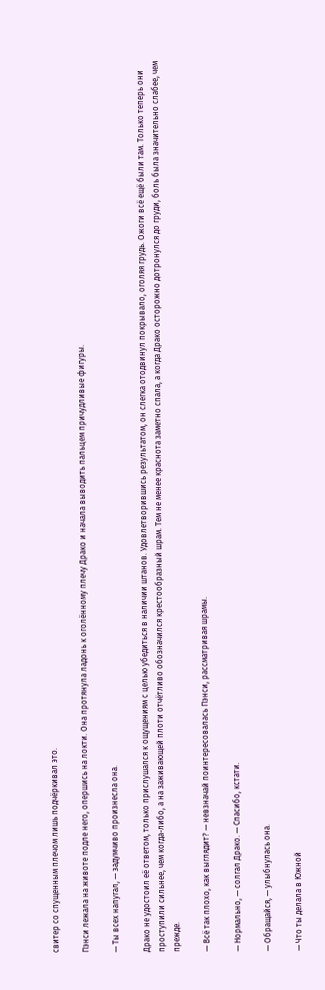свитер со спущенным плечом лишь подчёркивал это.

Пэнси лежала на животе подле него, опершись на локти. Она протянула ладонь к оголённому плечу Драко и начала выводить пальцем причудливые фигуры.

— Ты всех напугал, — задумчиво произнесла она.

Драко не удостоил её ответом, только прислушался к ощущениям с целью убедиться в наличии штанов. Удовлетворившись результатом, он слегка отодвинул покрывало, оголяя грудь. Ожоги всё ещё были там. Только теперь они проступили сильнее, чем когда-либо, а на заживающей плоти отчётливо обозначился крестообразный шрам. Тем не менее краснота заметно спала, а когда Драко осторожно дотронулся до груди, боль была значительно слабее, чем прежде.

— Всё так плохо, как выглядит? — невзначай поинтересовалась Пэнси, рассматривая шрамы.

— Нормально, — солгал Драко. — Спасибо, кстати.

— Обращайся, — улыбнулась она.

— Что ты делала в Южной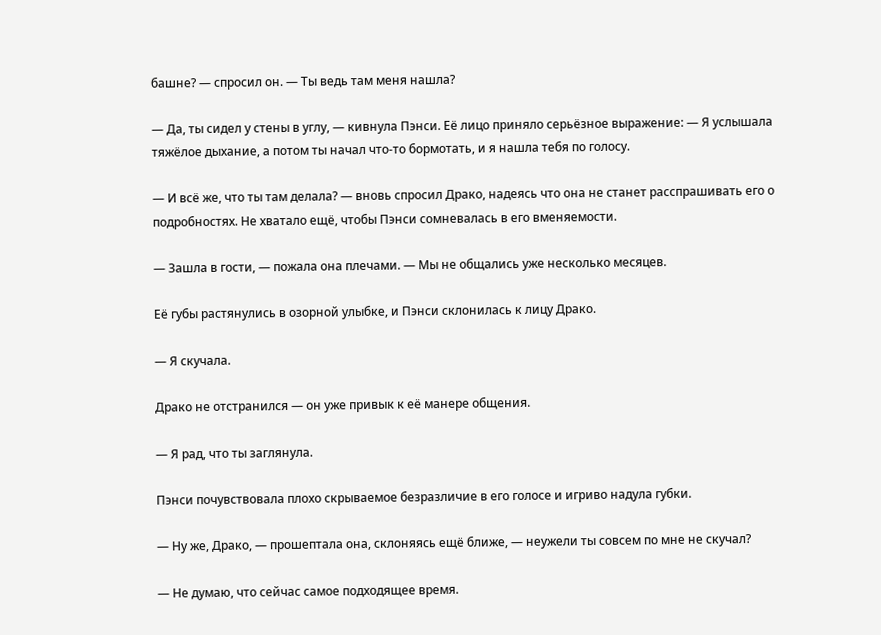башне? — спросил он. — Ты ведь там меня нашла?

— Да, ты сидел у стены в углу, — кивнула Пэнси. Её лицо приняло серьёзное выражение: — Я услышала тяжёлое дыхание, а потом ты начал что-то бормотать, и я нашла тебя по голосу.

— И всё же, что ты там делала? — вновь спросил Драко, надеясь что она не станет расспрашивать его о подробностях. Не хватало ещё, чтобы Пэнси сомневалась в его вменяемости.

— Зашла в гости, — пожала она плечами. — Мы не общались уже несколько месяцев.

Её губы растянулись в озорной улыбке, и Пэнси склонилась к лицу Драко.

— Я скучала.

Драко не отстранился — он уже привык к её манере общения.

— Я рад, что ты заглянула.

Пэнси почувствовала плохо скрываемое безразличие в его голосе и игриво надула губки.

— Ну же, Драко, — прошептала она, склоняясь ещё ближе, — неужели ты совсем по мне не скучал?

— Не думаю, что сейчас самое подходящее время.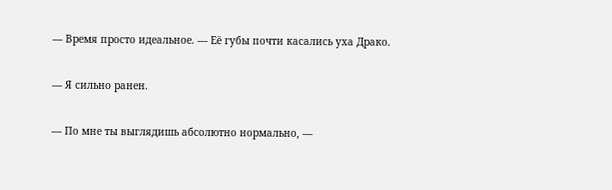— Время просто идеальное. — Её губы почти касались уха Драко.

— Я сильно ранен.

— По мне ты выглядишь абсолютно нормально, —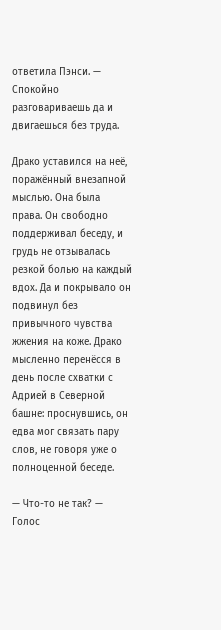ответила Пэнси. — Спокойно разговариваешь да и двигаешься без труда.

Драко уставился на неё, поражённый внезапной мыслью. Она была права. Он свободно поддерживал беседу, и грудь не отзывалась резкой болью на каждый вдох. Да и покрывало он подвинул без привычного чувства жжения на коже. Драко мысленно перенёсся в день после схватки с Адрией в Северной башне: проснувшись, он едва мог связать пару слов, не говоря уже о полноценной беседе.

— Что-то не так? — Голос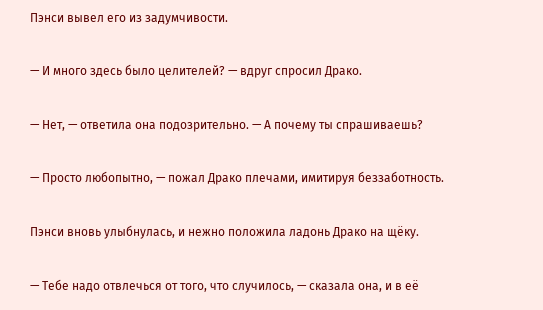Пэнси вывел его из задумчивости.

— И много здесь было целителей? — вдруг спросил Драко.

— Нет, — ответила она подозрительно. — А почему ты спрашиваешь?

— Просто любопытно, — пожал Драко плечами, имитируя беззаботность.

Пэнси вновь улыбнулась, и нежно положила ладонь Драко на щёку.

— Тебе надо отвлечься от того, что случилось, — сказала она, и в её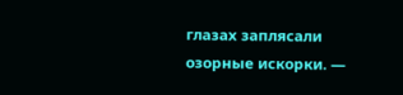глазах заплясали озорные искорки. —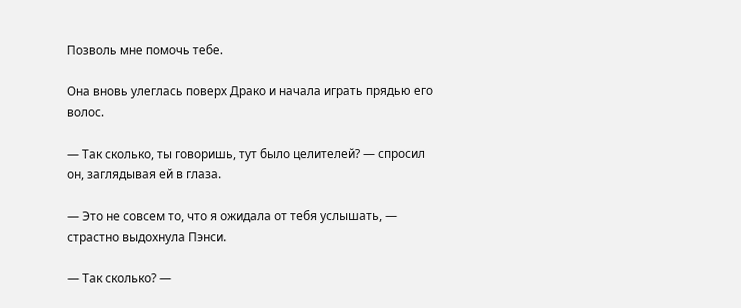Позволь мне помочь тебе.

Она вновь улеглась поверх Драко и начала играть прядью его волос.

— Так сколько, ты говоришь, тут было целителей? — спросил он, заглядывая ей в глаза.

— Это не совсем то, что я ожидала от тебя услышать, — страстно выдохнула Пэнси.

— Так сколько? —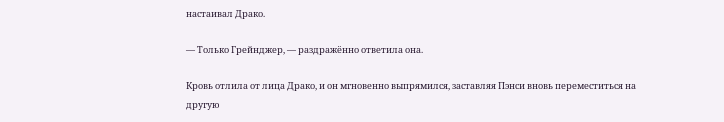настаивал Драко.

— Только Грейнджер, — раздражённо ответила она.

Кровь отлила от лица Драко, и он мгновенно выпрямился, заставляя Пэнси вновь переместиться на другую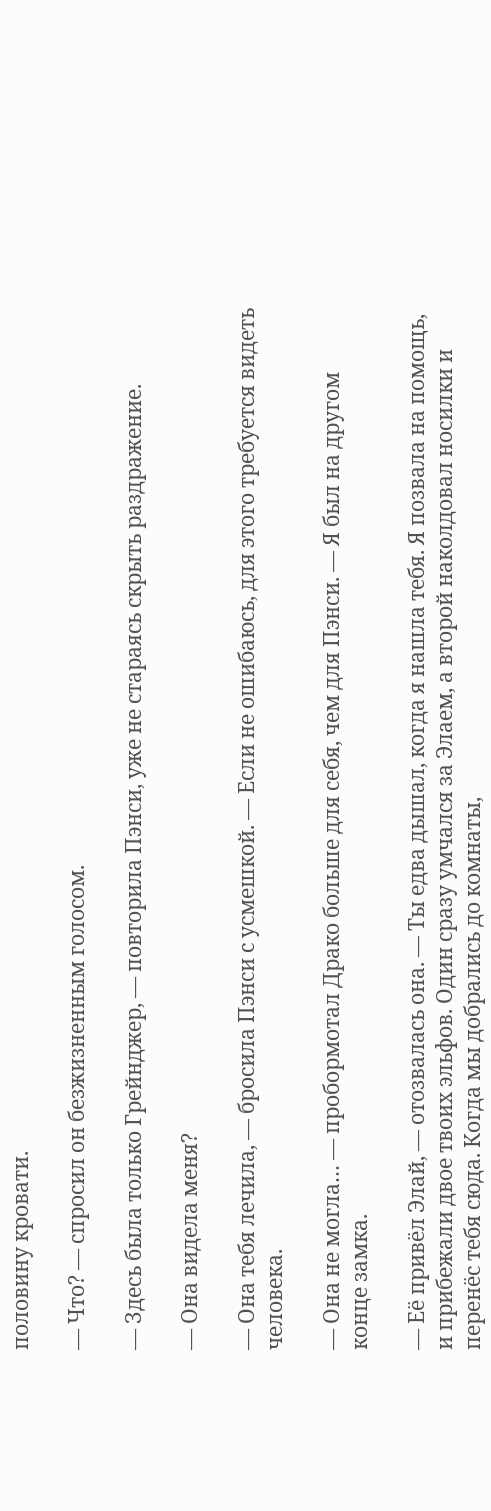половину кровати.

— Что? — спросил он безжизненным голосом.

— Здесь была только Грейнджер, — повторила Пэнси, уже не стараясь скрыть раздражение.

— Она видела меня?

— Она тебя лечила, — бросила Пэнси с усмешкой. — Если не ошибаюсь, для этого требуется видеть человека.

— Она не могла… — пробормотал Драко больше для себя, чем для Пэнси. — Я был на другом конце замка.

— Её привёл Элай, — отозвалась она. — Ты едва дышал, когда я нашла тебя. Я позвала на помощь, и прибежали двое твоих эльфов. Один сразу умчался за Элаем, а второй наколдовал носилки и перенёс тебя сюда. Когда мы добрались до комнаты,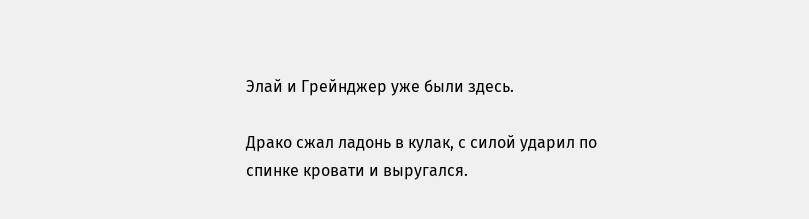Элай и Грейнджер уже были здесь.

Драко сжал ладонь в кулак, с силой ударил по спинке кровати и выругался.